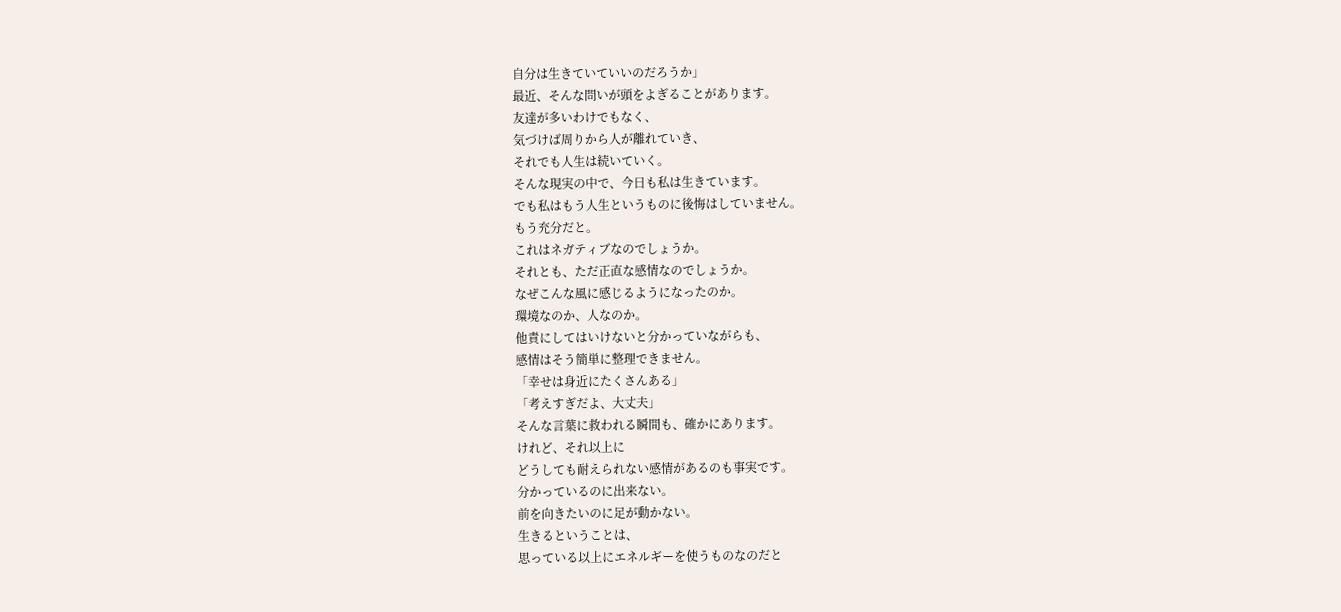自分は生きていていいのだろうか」
最近、そんな問いが頭をよぎることがあります。
友達が多いわけでもなく、
気づけば周りから人が離れていき、
それでも人生は続いていく。
そんな現実の中で、今日も私は生きています。
でも私はもう人生というものに後悔はしていません。
もう充分だと。
これはネガティブなのでしょうか。
それとも、ただ正直な感情なのでしょうか。
なぜこんな風に感じるようになったのか。
環境なのか、人なのか。
他責にしてはいけないと分かっていながらも、
感情はそう簡単に整理できません。
「幸せは身近にたくさんある」
「考えすぎだよ、大丈夫」
そんな言葉に救われる瞬間も、確かにあります。
けれど、それ以上に
どうしても耐えられない感情があるのも事実です。
分かっているのに出来ない。
前を向きたいのに足が動かない。
生きるということは、
思っている以上にエネルギーを使うものなのだと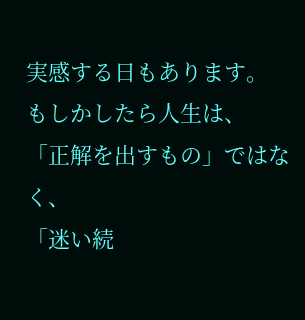実感する日もあります。
もしかしたら人生は、
「正解を出すもの」ではなく、
「迷い続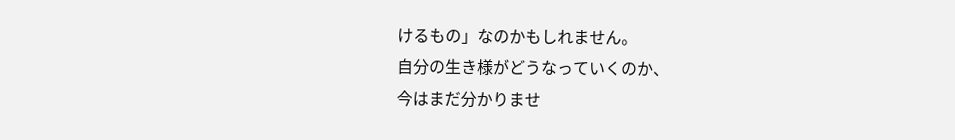けるもの」なのかもしれません。
自分の生き様がどうなっていくのか、
今はまだ分かりませ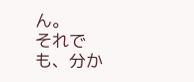ん。
それでも、分か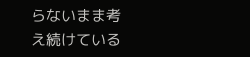らないまま考え続けている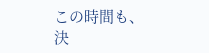この時間も、
決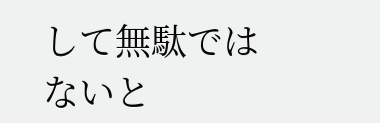して無駄ではないと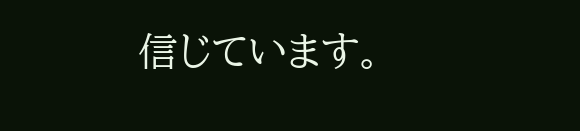信じています。